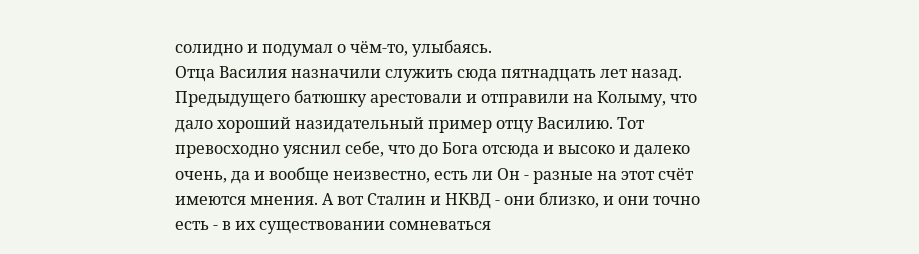солидно и подумал о чём-то, улыбаясь.
Отца Василия назначили служить сюда пятнадцать лет назад. Предыдущего батюшку арестовали и отправили на Колыму, что дало хороший назидательный пример отцу Василию. Тот превосходно уяснил себе, что до Бога отсюда и высоко и далеко очень, да и вообще неизвестно, есть ли Он - разные на этот счёт имеются мнения. А вот Сталин и НКВД - они близко, и они точно есть - в их существовании сомневаться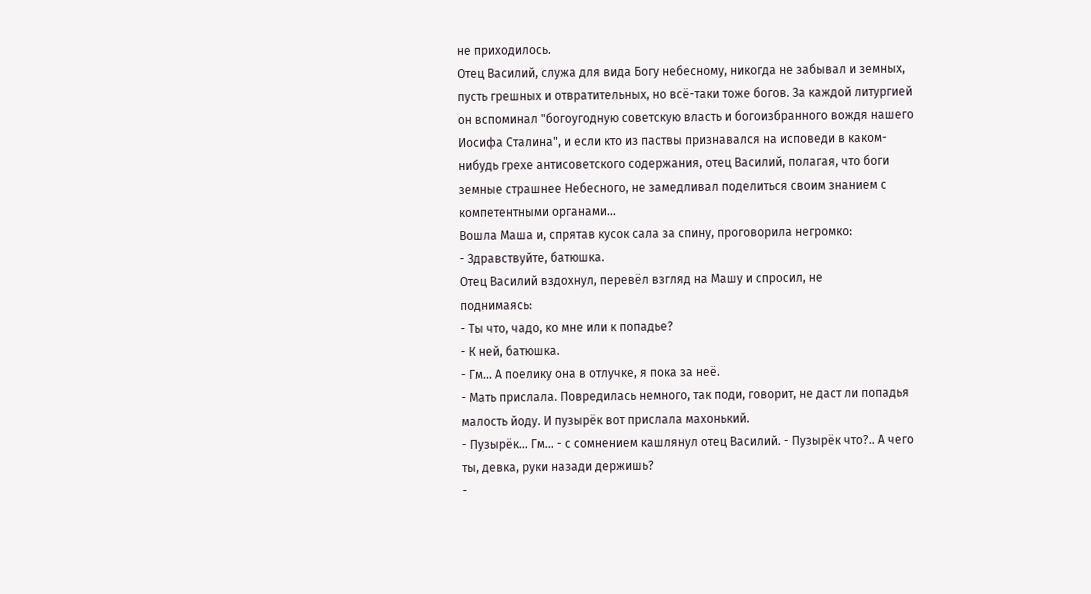не приходилось.
Отец Василий, служа для вида Богу небесному, никогда не забывал и земных, пусть грешных и отвратительных, но всё-таки тоже богов. За каждой литургией он вспоминал "богоугодную советскую власть и богоизбранного вождя нашего Иосифа Сталина", и если кто из паствы признавался на исповеди в каком-нибудь грехе антисоветского содержания, отец Василий, полагая, что боги земные страшнее Небесного, не замедливал поделиться своим знанием с компетентными органами...
Вошла Маша и, спрятав кусок сала за спину, проговорила негромко:
- Здравствуйте, батюшка.
Отец Василий вздохнул, перевёл взгляд на Машу и спросил, не
поднимаясь:
- Ты что, чадо, ко мне или к попадье?
- К ней, батюшка.
- Гм... А поелику она в отлучке, я пока за неё.
- Мать прислала. Повредилась немного, так поди, говорит, не даст ли попадья малость йоду. И пузырёк вот прислала махонький.
- Пузырёк... Гм... - с сомнением кашлянул отец Василий. - Пузырёк что?.. А чего ты, девка, руки назади держишь?
-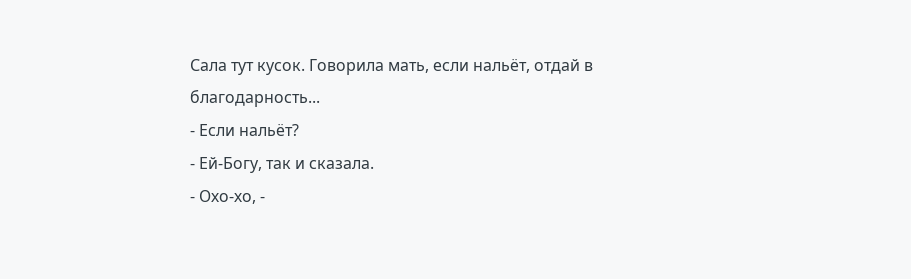Сала тут кусок. Говорила мать, если нальёт, отдай в благодарность...
- Если нальёт?
- Ей-Богу, так и сказала.
- Охо-хо, -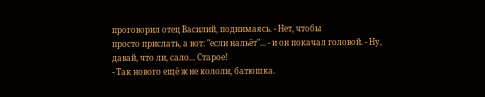проговорил отец Василий, поднимаясь. - Нет, чтобы
просто прислать, а вот: "если нальёт"... - и он покачал головой. - Ну,
давай, что ли, сало... Старое!
- Так нового ещё ж не кололи, батюшка.